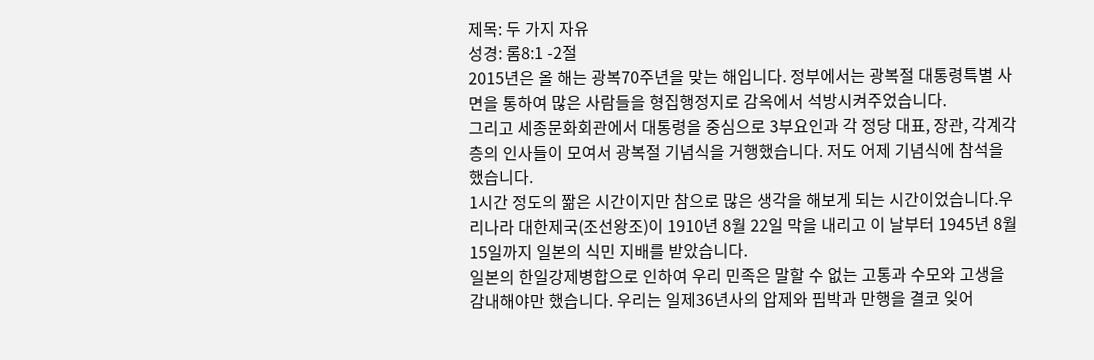제목: 두 가지 자유
성경: 롬8:1 -2절
2015년은 올 해는 광복70주년을 맞는 해입니다. 정부에서는 광복절 대통령특별 사면을 통하여 많은 사람들을 형집행정지로 감옥에서 석방시켜주었습니다.
그리고 세종문화회관에서 대통령을 중심으로 3부요인과 각 정당 대표, 장관, 각계각층의 인사들이 모여서 광복절 기념식을 거행했습니다. 저도 어제 기념식에 참석을 했습니다.
1시간 정도의 짦은 시간이지만 참으로 많은 생각을 해보게 되는 시간이었습니다.우리나라 대한제국(조선왕조)이 1910년 8월 22일 막을 내리고 이 날부터 1945년 8월 15일까지 일본의 식민 지배를 받았습니다.
일본의 한일강제병합으로 인하여 우리 민족은 말할 수 없는 고통과 수모와 고생을 감내해야만 했습니다. 우리는 일제36년사의 압제와 핍박과 만행을 결코 잊어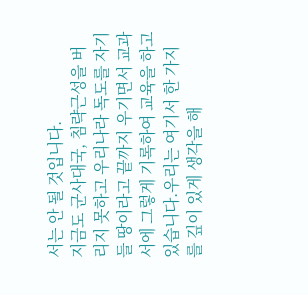서는 안 될 것입니다.
지금도 군사대국, 침략근성을 버리지 못하고 우리나라 독도를 자기들 땅이라고 끝까지 우기면서 교과서에 그렇게 기록하여 교육을 하고 있습니다.우리는 여기서 한 가지를 깊이 있게 생각을 해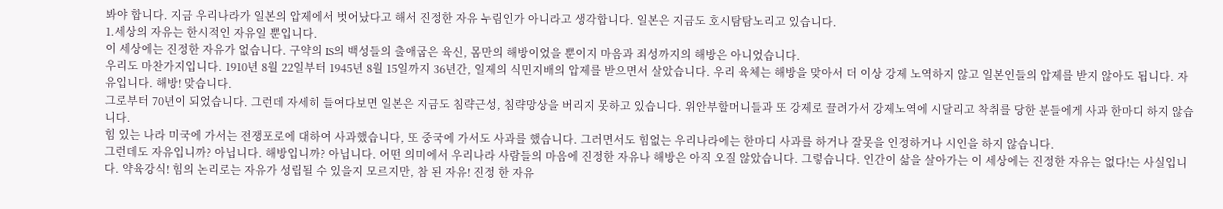봐야 합니다. 지금 우리나라가 일본의 압제에서 벗어났다고 해서 진정한 자유 누림인가 아니라고 생각합니다. 일본은 지금도 호시탐탐노리고 있습니다.
1.세상의 자유는 한시적인 자유일 뿐입니다.
이 세상에는 진정한 자유가 없습니다. 구약의 IS의 백성들의 출애굽은 육신, 몸만의 해방이었을 뿐이지 마음과 죄성까지의 해방은 아니었습니다.
우리도 마찬가지입니다. 1910년 8월 22일부터 1945년 8월 15일까지 36년간, 일제의 식민지배의 압제를 받으면서 살았습니다. 우리 육체는 해방을 맞아서 더 이상 강제 노역하지 않고 일본인들의 압제를 받지 않아도 됩니다. 자유입니다. 해방! 맞습니다.
그로부터 70년이 되었습니다. 그런데 자세히 들여다보면 일본은 지금도 침략근성, 침략망상을 버리지 못하고 있습니다. 위안부할머니들과 또 강제로 끌려가서 강제노역에 시달리고 착취를 당한 분들에게 사과 한마디 하지 않습니다.
힘 있는 나라 미국에 가서는 전쟁포로에 대하여 사과했습니다, 또 중국에 가서도 사과를 했습니다. 그러면서도 힘없는 우리나라에는 한마디 사과를 하거나 잘못을 인정하거나 시인을 하지 않습니다.
그런데도 자유입니까? 아닙니다. 해방입니까? 아닙니다. 어떤 의미에서 우리나라 사람들의 마음에 진정한 자유나 해방은 아직 오질 않았습니다. 그렇습니다. 인간이 삶을 살아가는 이 세상에는 진정한 자유는 없다!는 사실입니다. 약육강식! 힘의 논리로는 자유가 성립될 수 있을지 모르지만, 참 된 자유! 진정 한 자유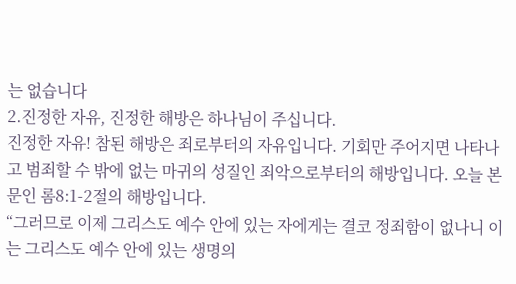는 없습니다
2.진정한 자유, 진정한 해방은 하나님이 주십니다.
진정한 자유! 참된 해방은 죄로부터의 자유입니다. 기회만 주어지면 나타나고 범죄할 수 밖에 없는 마귀의 성질인 죄악으로부터의 해방입니다. 오늘 본문인 롬8:1-2절의 해방입니다.
“그러므로 이제 그리스도 예수 안에 있는 자에게는 결코 정죄함이 없나니 이는 그리스도 예수 안에 있는 생명의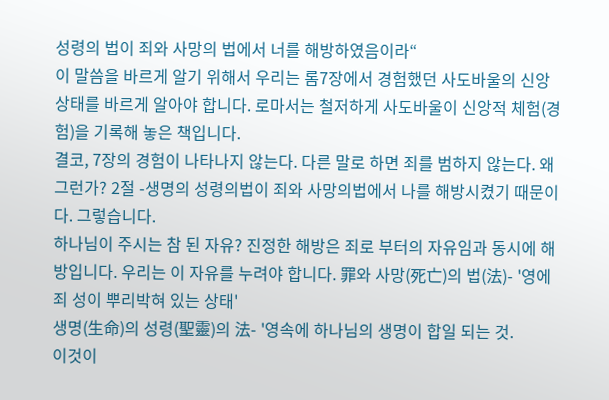성령의 법이 죄와 사망의 법에서 너를 해방하였음이라“
이 말씀을 바르게 알기 위해서 우리는 롬7장에서 경험했던 사도바울의 신앙상태를 바르게 알아야 합니다. 로마서는 철저하게 사도바울이 신앙적 체험(경험)을 기록해 놓은 책입니다.
결코, 7장의 경험이 나타나지 않는다. 다른 말로 하면 죄를 범하지 않는다. 왜 그런가? 2절 -생명의 성령의법이 죄와 사망의법에서 나를 해방시켰기 때문이다. 그렇습니다.
하나님이 주시는 참 된 자유? 진정한 해방은 죄로 부터의 자유임과 동시에 해방입니다. 우리는 이 자유를 누려야 합니다. 罪와 사망(死亡)의 법(法)- '영에 죄 성이 뿌리박혀 있는 상태'
생명(生命)의 성령(聖靈)의 法- '영속에 하나님의 생명이 합일 되는 것.
이것이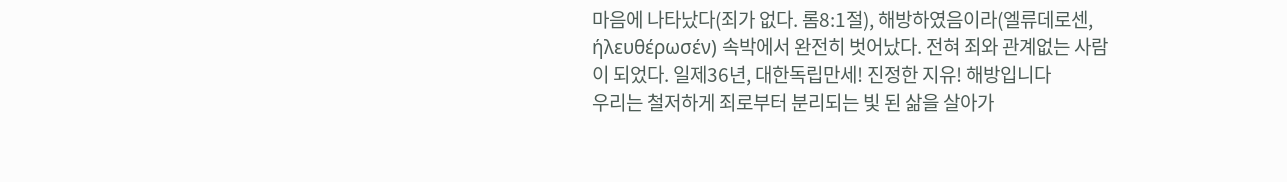마음에 나타났다(죄가 없다. 롬8:1절), 해방하였음이라(엘류데로센, ήλευθέρωσέν) 속박에서 완전히 벗어났다. 전혀 죄와 관계없는 사람이 되었다. 일제36년, 대한독립만세! 진정한 지유! 해방입니다
우리는 철저하게 죄로부터 분리되는 빛 된 삶을 살아가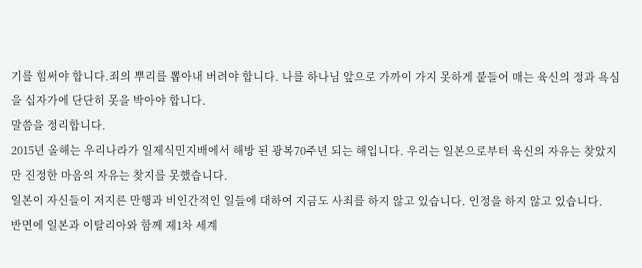기를 힘써야 합니다.죄의 뿌리를 뽑아내 버려야 합니다. 나를 하나님 앞으로 가까이 가지 못하게 붙들어 매는 육신의 정과 욕심을 십자가에 단단히 못을 박아야 합니다.
말씀을 정리합니다.
2015년 올해는 우리나라가 일제식민지배에서 해방 된 광복70주년 되는 해입니다. 우리는 일본으로부터 육신의 자유는 찾았지만 진정한 마음의 자유는 찾지를 못했습니다.
일본이 자신들이 저지른 만행과 비인간적인 일들에 대하여 지금도 사죄를 하지 않고 있습니다. 인정을 하지 않고 있습니다.
반면에 일본과 이탈리아와 함께 제1차 세계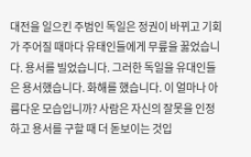대전을 일으킨 주범인 독일은 정권이 바뀌고 기회가 주어질 때마다 유태인들에게 무릎을 꿇었습니다. 용서를 빌었습니다. 그러한 독일을 유대인들은 용서했습니다. 화해를 했습니다. 이 얼마나 아름다운 모습입니까? 사람은 자신의 잘못을 인정하고 용서를 구할 때 더 돋보이는 것입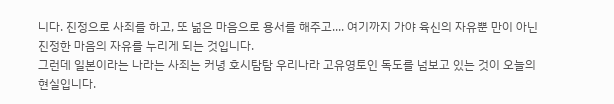니다. 진정으로 사죄를 하고, 또 넒은 마음으로 용서를 해주고.... 여기까지 가야 육신의 자유뿐 만이 아닌 진정한 마음의 자유를 누리게 되는 것입니다.
그런데 일본이라는 나라는 사죄는 커녕 호시탐탐 우리나라 고유영토인 독도를 넘보고 있는 것이 오늘의 현실입니다.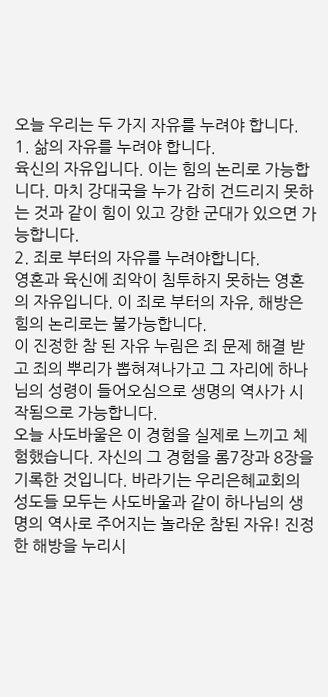오늘 우리는 두 가지 자유를 누려야 합니다.
1. 삶의 자유를 누려야 합니다.
육신의 자유입니다. 이는 힘의 논리로 가능합니다. 마치 강대국을 누가 감히 건드리지 못하는 것과 같이 힘이 있고 강한 군대가 있으면 가능합니다.
2. 죄로 부터의 자유를 누려야합니다.
영혼과 육신에 죄악이 침투하지 못하는 영혼의 자유입니다. 이 죄로 부터의 자유, 해방은 힘의 논리로는 불가능합니다.
이 진정한 참 된 자유 누림은 죄 문제 해결 받고 죄의 뿌리가 뽑혀져나가고 그 자리에 하나님의 성령이 들어오심으로 생명의 역사가 시작됨으로 가능합니다.
오늘 사도바울은 이 경험을 실제로 느끼고 체험했습니다. 자신의 그 경험을 롬7장과 8장을 기록한 것입니다. 바라기는 우리은혜교회의 성도들 모두는 사도바울과 같이 하나님의 생명의 역사로 주어지는 놀라운 참된 자유! 진정한 해방을 누리시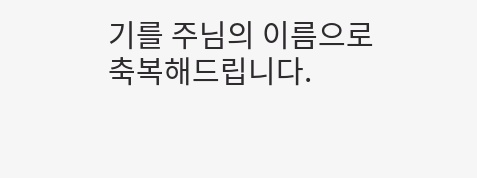기를 주님의 이름으로 축복해드립니다.